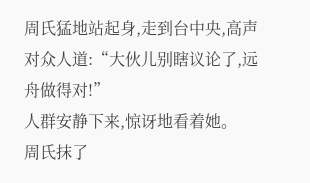周氏猛地站起身,走到台中央,高声对众人道:“大伙儿别瞎议论了,远舟做得对!”
人群安静下来,惊讶地看着她。
周氏抹了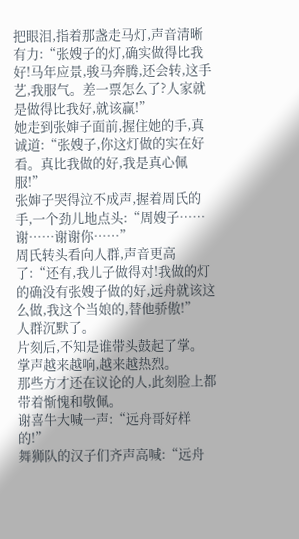把眼泪,指着那盏走马灯,声音清晰有力:“张嫂子的灯,确实做得比我好!马年应景,骏马奔腾,还会转,这手艺,我服气。差一票怎么了?人家就是做得比我好,就该赢!”
她走到张婶子面前,握住她的手,真诚道:“张嫂子,你这灯做的实在好看。真比我做的好,我是真心佩服!”
张婶子哭得泣不成声,握着周氏的手,一个劲儿地点头:“周嫂子……谢……谢谢你……”
周氏转头看向人群,声音更高了:“还有,我儿子做得对!我做的灯的确没有张嫂子做的好,远舟就该这么做,我这个当娘的,替他骄傲!”
人群沉默了。
片刻后,不知是谁带头鼓起了掌。
掌声越来越响,越来越热烈。
那些方才还在议论的人,此刻脸上都带着惭愧和敬佩。
谢喜牛大喊一声:“远舟哥好样的!”
舞狮队的汉子们齐声高喊:“远舟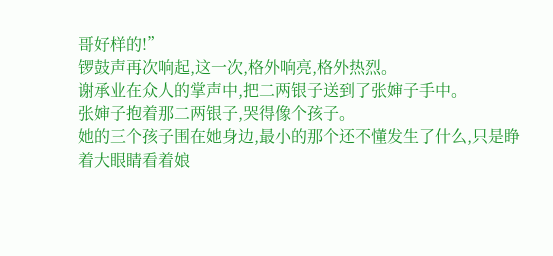哥好样的!”
锣鼓声再次响起,这一次,格外响亮,格外热烈。
谢承业在众人的掌声中,把二两银子送到了张婶子手中。
张婶子抱着那二两银子,哭得像个孩子。
她的三个孩子围在她身边,最小的那个还不懂发生了什么,只是睁着大眼睛看着娘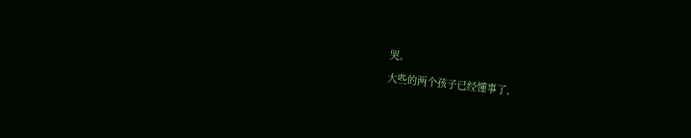哭。
大些的两个孩子已经懂事了,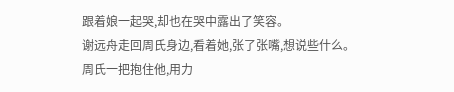跟着娘一起哭,却也在哭中露出了笑容。
谢远舟走回周氏身边,看着她,张了张嘴,想说些什么。
周氏一把抱住他,用力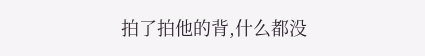拍了拍他的背,什么都没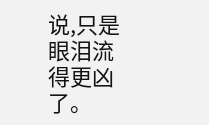说,只是眼泪流得更凶了。